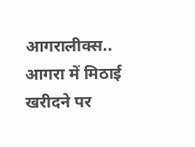आगरालीक्स.. आगरा में मिठाई खरीदने पर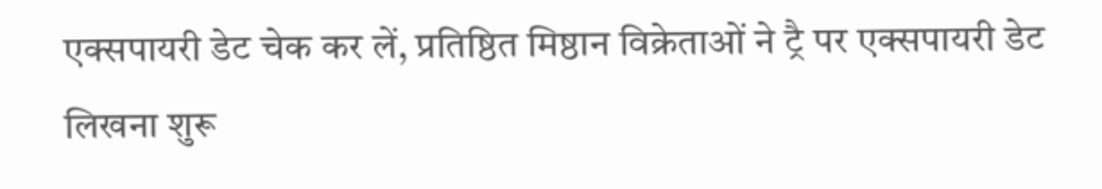एक्सपायरी डेट चेक कर लें, प्रतिष्ठित मिष्ठान विक्रेताओं ने ट्रै पर एक्सपायरी डेट लिखना शुरू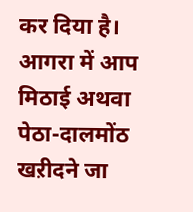कर दिया है।
आगरा में आप मिठाई अथवा पेठा-दालमोंठ खऱीदने जा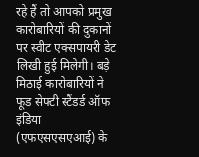रहे हैं तो आपको प्रमुख कारोबारियों की दुकानों पर स्वीट एक्सपायरी डेट लिखी हुई मिलेगी। बड़े मिठाई कारोबारियों ने फूड सेफ्टी स्टैंडर्ड ऑफ इंडिया (एफएसएसएआई) के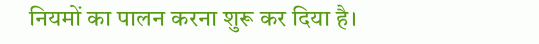नियमों का पालन करना शुरू कर दिया है।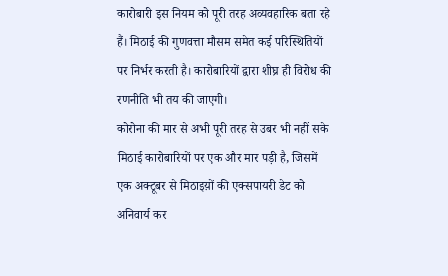कारोबारी इस नियम को पूरी तरह अव्यवहारिक बता रहे हैं। मिठाई की गुणवत्ता मौसम समेत कई परिस्थितियों पर निर्भर करती है। कारोबारियों द्वारा शीघ्र ही विरोध की रणनीति भी तय की जाएगी।
कोरोना की मार से अभी पूरी तरह से उबर भी नहीं सके मिठाई कारोबारियों पर एक और मार पड़ी है, जिसमें एक अक्टूबर से मिठाइय़ों की एक्सपायरी डेट को अनिवार्य कर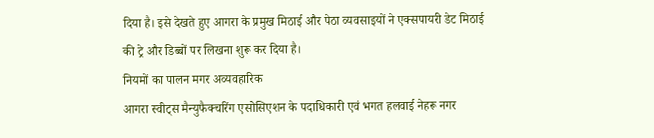दिया है। इसे देखते हुए आगरा के प्रमुख मिठाई और पेठा व्यवसाइयों ने एक्सपायरी डेट मिठाई की ट्रे और डिब्बों पर लिखना शुरू कर दिया है।
नियमों का पालन मगर अव्यवहारिक
आगरा स्वीट्स मैन्युफैक्चरिंग एसोसिएशन के पदाधिकारी एवं भगत हलवाई नेहरू नगर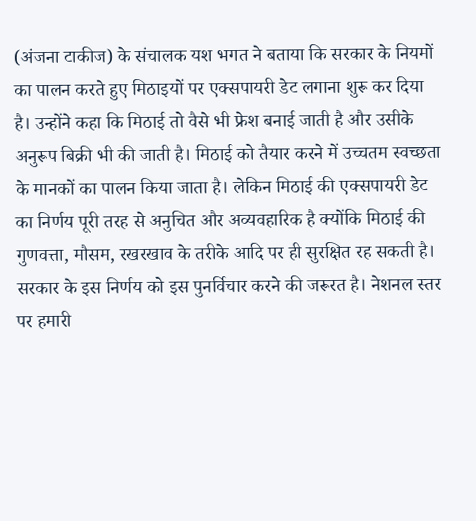(अंजना टाकीज) के संचालक यश भगत ने बताया कि सरकार के नियमों का पालन करते हुए मिठाइयों पर एक्सपायरी डेट लगाना शुरू कर दिया है। उन्होंने कहा कि मिठाई तो वैसे भी फ्रेश बनाई जाती है और उसीके अनुरूप बिक्री भी की जाती है। मिठाई को तैयार करने में उच्चतम स्वच्छता के मानकों का पालन किया जाता है। लेकिन मिठाई की एक्सपायरी डेट का निर्णय पूरी तरह से अनुचित और अव्यवहारिक है क्योंकि मिठाई की गुणवत्ता, मौसम, रखरखाव के तरीके आदि पर ही सुरक्षित रह सकती है। सरकार के इस निर्णय को इस पुनर्विचार करने की जरूरत है। नेशनल स्तर पर हमारी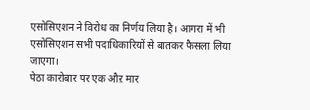एसोसिएशन ने विरोध का निर्णय लिया है। आगरा में भी एसोसिएशन सभी पदाधिकारियों से बातकर फैसला लिया जाएगा।
पेठा कारोबार पर एक औऱ मार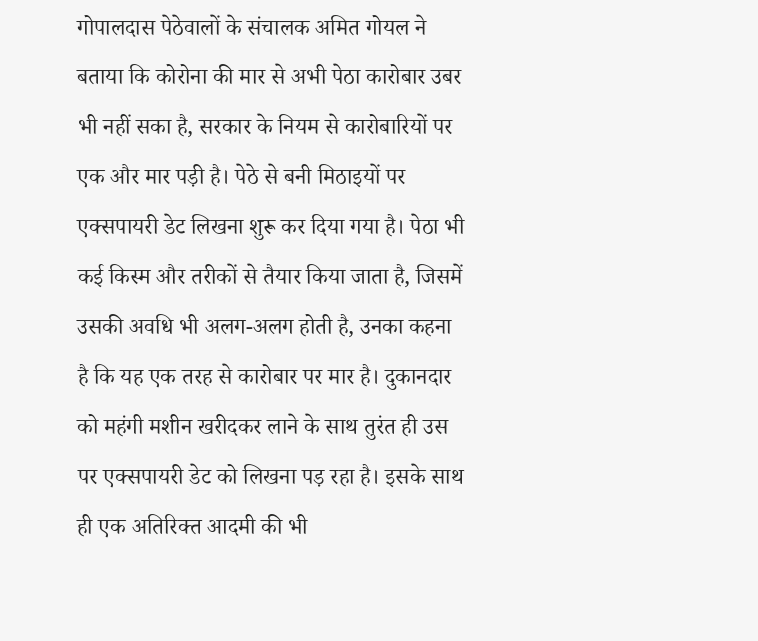गोपालदास पेठेवालों के संचालक अमित गोयल ने बताया कि कोरोना की मार से अभी पेठा कारोबार उबर भी नहीं सका है, सरकार के नियम से कारोबारियों पर एक और मार पड़ी है। पेठे से बनी मिठाइयों पर एक्सपायरी डेट लिखना शुरू कर दिया गया है। पेठा भी कई किस्म और तरीकों से तैयार किया जाता है, जिसमें उसकी अवधि भी अलग-अलग होती है, उनका कहना है कि यह एक तरह से कारोबार पर मार है। दुकानदार को महंगी मशीन खरीदकर लाने के साथ तुरंत ही उस पर एक्सपायरी डेट को लिखना पड़ रहा है। इसके साथ ही एक अतिरिक्त आदमी की भी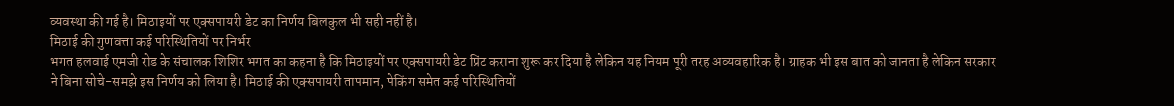व्यवस्था की गई है। मिठाइयों पर एक्सपायरी डेट का निर्णय बिलकुल भी सही नहीं है।
मिठाई की गुणवत्ता कई परिस्थितियों पर निर्भर
भगत हलवाई एमजी रोड के संचालक शिशिर भगत का कहना है कि मिठाइयों पर एक्सपायरी डेट प्रिंट कराना शुरू कर दिया है लेकिन यह नियम पूरी तरह अव्यवहारिक है। ग्राहक भी इस बात को जानता है लेकिन सरकार ने बिना सोचे-समझे इस निर्णय को लिया है। मिठाई की एक्सपायरी तापमान, पेकिंग समेत कई परिस्थितियों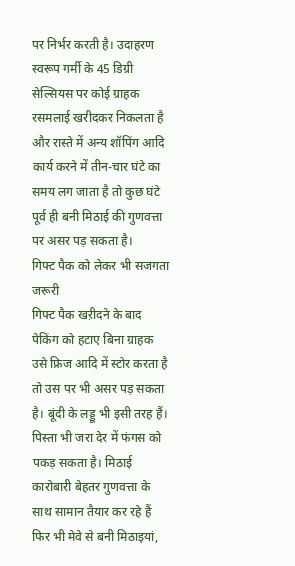पर निर्भर करती है। उदाहरण स्वरूप गर्मी के 45 डिग्री सेल्सियस पर कोई ग्राहक रसमलाई खरीदकर निकलता है और रास्ते में अन्य शॉपिंग आदि कार्य करने में तीन-चार घंटे का समय लग जाता है तो कुछ घंटे पूर्व ही बनी मिठाई की गुणवत्ता पर असर पड़ सकता है।
गिफ्ट पैक को लेकर भी सजगता जरूरी
गिफ्ट पैक खऱीदने के बाद पेकिंग को हटाए बिना ग्राहक उसे फ्रिज आदि में स्टोर करता है तो उस पर भी असर पड़ सकता है। बूंदी के लड्डू भी इसी तरह हैं। पिस्ता भी जरा देर में फंगस को पकड़ सकता है। मिठाई कारोबारी बेहतर गुणवत्ता के साथ सामान तैयार कर रहे हैं फिर भी मेवे से बनी मिठाइयां,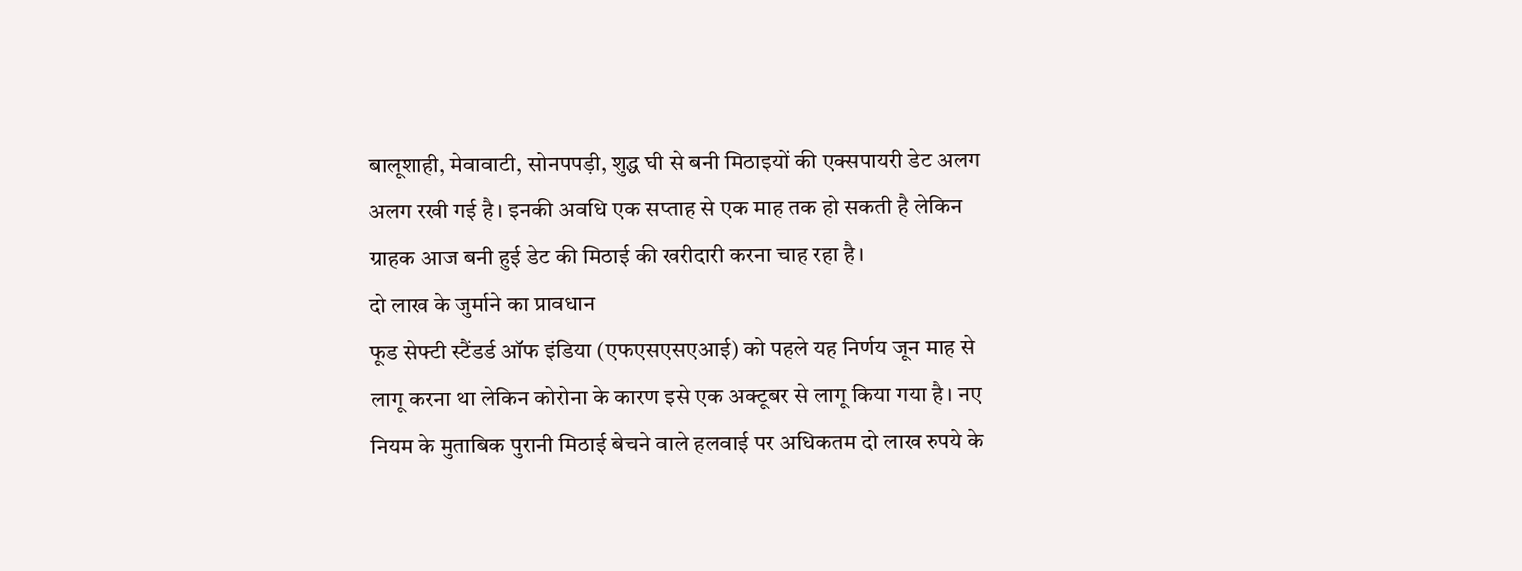बालूशाही, मेवावाटी, सोनपपड़ी, शुद्ध घी से बनी मिठाइयों की एक्सपायरी डेट अलग अलग रखी गई है। इनकी अवधि एक सप्ताह से एक माह तक हो सकती है लेकिन ग्राहक आज बनी हुई डेट की मिठाई की खरीदारी करना चाह रहा है।
दो लाख के जुर्माने का प्रावधान
फूड सेफ्टी स्टैंडर्ड ऑफ इंडिया (एफएसएसएआई) को पहले यह निर्णय जून माह से लागू करना था लेकिन कोरोना के कारण इसे एक अक्टूबर से लागू किया गया है। नए नियम के मुताबिक पुरानी मिठाई बेचने वाले हलवाई पर अधिकतम दो लाख रुपये के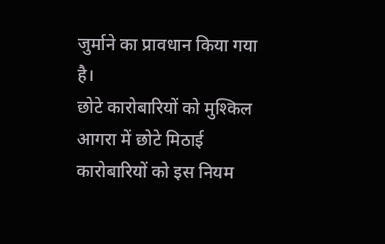जुर्माने का प्रावधान किया गया है।
छोटे कारोबारियों को मुश्किल
आगरा में छोटे मिठाई कारोबारियों को इस नियम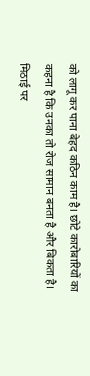को लागू कर पाना बेहद कठिन काम है। छोटे कारोबारियों का कहना है कि उनका तो रोज सामान बनता है और बिकता है। मिठाई पर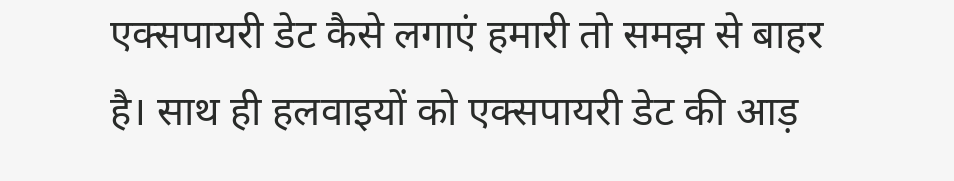एक्सपायरी डेट कैसे लगाएं हमारी तो समझ से बाहर है। साथ ही हलवाइयों को एक्सपायरी डेट की आड़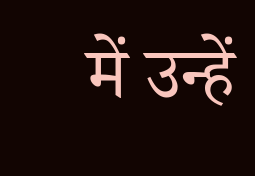में उन्हें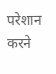परेशान करने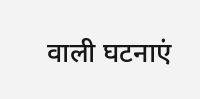वाली घटनाएं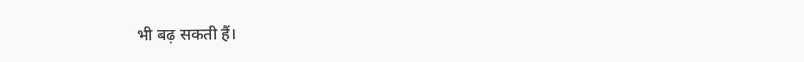भी बढ़ सकती हैं।